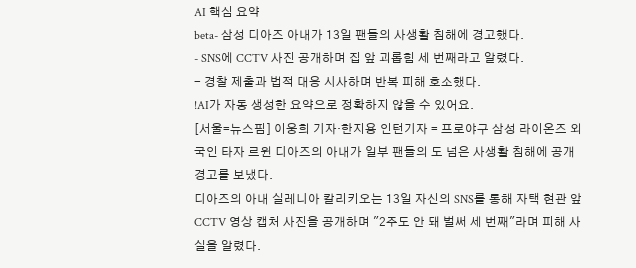AI 핵심 요약
beta- 삼성 디아즈 아내가 13일 팬들의 사생활 침해에 경고했다.
- SNS에 CCTV 사진 공개하며 집 앞 괴롭힘 세 번째라고 알렸다.
- 경찰 제출과 법적 대응 시사하며 반복 피해 호소했다.
!AI가 자동 생성한 요약으로 정확하지 않을 수 있어요.
[서울=뉴스핌] 이웅희 기자·한지용 인턴기자 = 프로야구 삼성 라이온즈 외국인 타자 르윈 디아즈의 아내가 일부 팬들의 도 넘은 사생활 침해에 공개 경고를 보냈다.
디아즈의 아내 실레니아 칼리키오는 13일 자신의 SNS를 통해 자택 현관 앞 CCTV 영상 캡처 사진을 공개하며 "2주도 안 돼 벌써 세 번째"라며 피해 사실을 알렸다.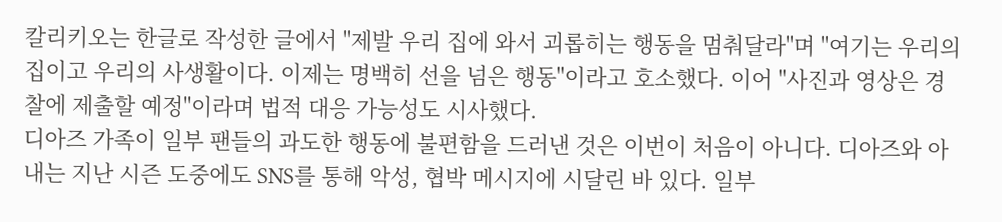칼리키오는 한글로 작성한 글에서 "제발 우리 집에 와서 괴롭히는 행동을 멈춰달라"며 "여기는 우리의 집이고 우리의 사생활이다. 이제는 명백히 선을 넘은 행동"이라고 호소했다. 이어 "사진과 영상은 경찰에 제출할 예정"이라며 법적 대응 가능성도 시사했다.
디아즈 가족이 일부 팬들의 과도한 행동에 불편함을 드러낸 것은 이번이 처음이 아니다. 디아즈와 아내는 지난 시즌 도중에도 SNS를 통해 악성, 협박 메시지에 시달린 바 있다. 일부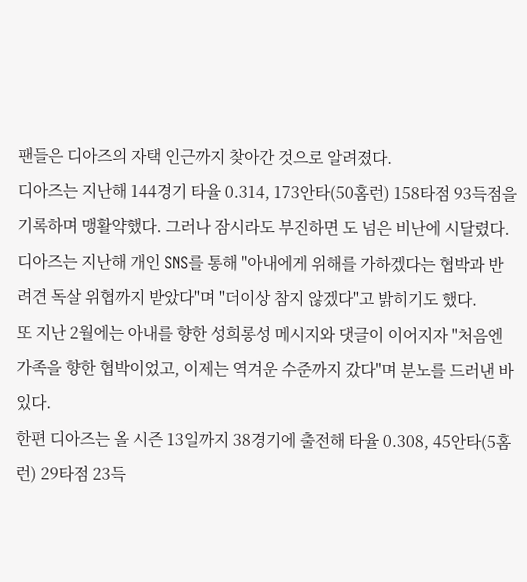팬들은 디아즈의 자택 인근까지 찾아간 것으로 알려졌다.
디아즈는 지난해 144경기 타율 0.314, 173안타(50홈런) 158타점 93득점을 기록하며 맹활약했다. 그러나 잠시라도 부진하면 도 넘은 비난에 시달렸다.
디아즈는 지난해 개인 SNS를 통해 "아내에게 위해를 가하겠다는 협박과 반려견 독살 위협까지 받았다"며 "더이상 참지 않겠다"고 밝히기도 했다.
또 지난 2월에는 아내를 향한 성희롱성 메시지와 댓글이 이어지자 "처음엔 가족을 향한 협박이었고, 이제는 역겨운 수준까지 갔다"며 분노를 드러낸 바 있다.
한편 디아즈는 올 시즌 13일까지 38경기에 출전해 타율 0.308, 45안타(5홈런) 29타점 23득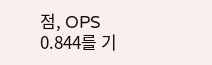점, OPS 0.844를 기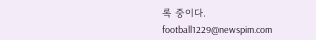록 중이다.
football1229@newspim.com